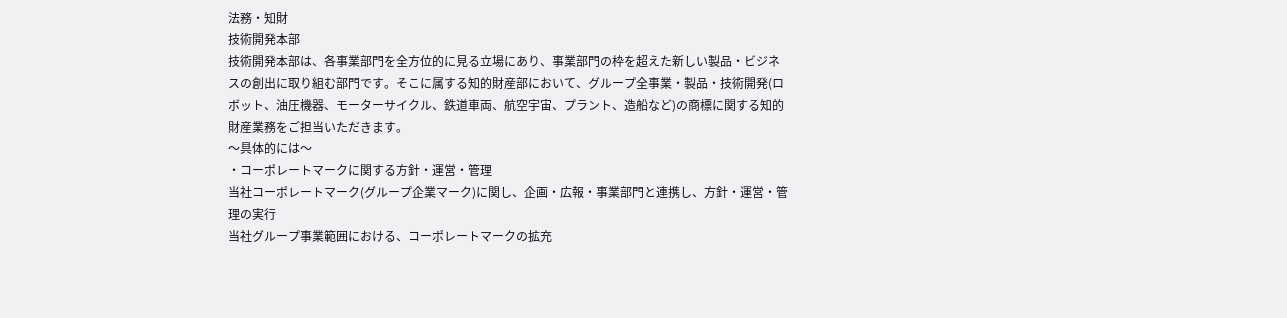法務・知財
技術開発本部
技術開発本部は、各事業部門を全方位的に見る立場にあり、事業部門の枠を超えた新しい製品・ビジネスの創出に取り組む部門です。そこに属する知的財産部において、グループ全事業・製品・技術開発(ロボット、油圧機器、モーターサイクル、鉄道車両、航空宇宙、プラント、造船など)の商標に関する知的財産業務をご担当いただきます。
〜具体的には〜
・コーポレートマークに関する方針・運営・管理
当社コーポレートマーク(グループ企業マーク)に関し、企画・広報・事業部門と連携し、方針・運営・管理の実行
当社グループ事業範囲における、コーポレートマークの拡充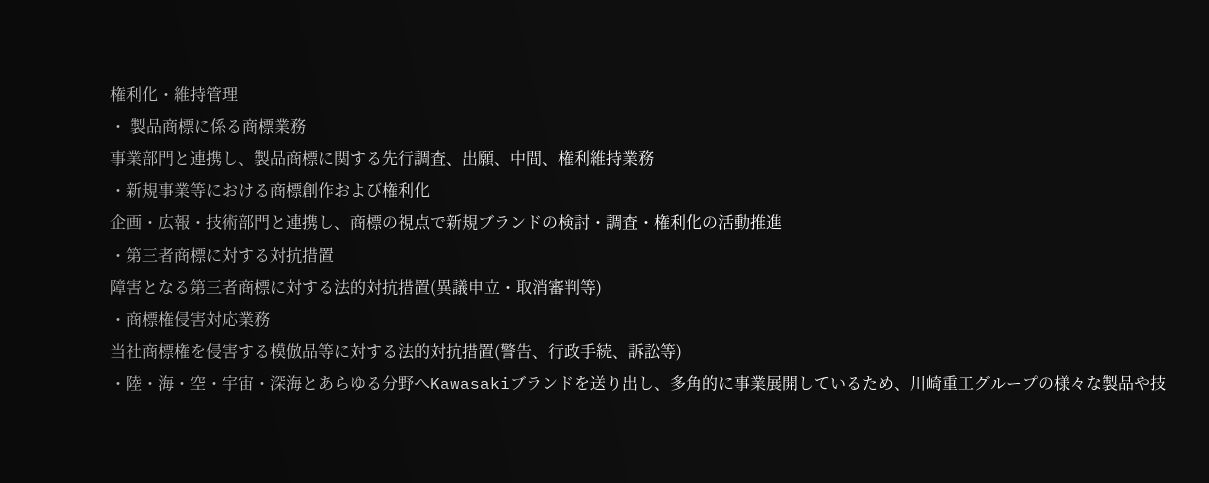権利化・維持管理
・ 製品商標に係る商標業務
事業部門と連携し、製品商標に関する先行調査、出願、中間、権利維持業務
・新規事業等における商標創作および権利化
企画・広報・技術部門と連携し、商標の視点で新規ブランドの検討・調査・権利化の活動推進
・第三者商標に対する対抗措置
障害となる第三者商標に対する法的対抗措置(異議申立・取消審判等)
・商標権侵害対応業務
当社商標権を侵害する模倣品等に対する法的対抗措置(警告、行政手続、訴訟等)
・陸・海・空・宇宙・深海とあらゆる分野へKawasakiブランドを送り出し、多角的に事業展開しているため、川崎重工グループの様々な製品や技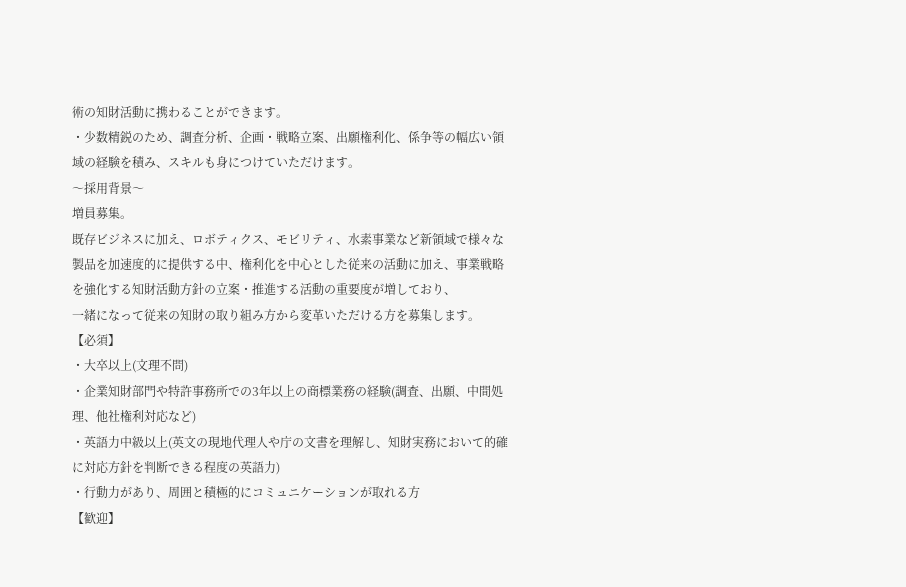術の知財活動に携わることができます。
・少数精鋭のため、調査分析、企画・戦略立案、出願権利化、係争等の幅広い領域の経験を積み、スキルも身につけていただけます。
〜採用背景〜
増員募集。
既存ビジネスに加え、ロボティクス、モビリティ、水素事業など新領域で様々な製品を加速度的に提供する中、権利化を中心とした従来の活動に加え、事業戦略を強化する知財活動方針の立案・推進する活動の重要度が増しており、
一緒になって従来の知財の取り組み方から変革いただける方を募集します。
【必須】
・大卒以上(文理不問)
・企業知財部門や特許事務所での3年以上の商標業務の経験(調査、出願、中間処理、他社権利対応など)
・英語力中級以上(英文の現地代理人や庁の文書を理解し、知財実務において的確に対応方針を判断できる程度の英語力)
・行動力があり、周囲と積極的にコミュニケーションが取れる方
【歓迎】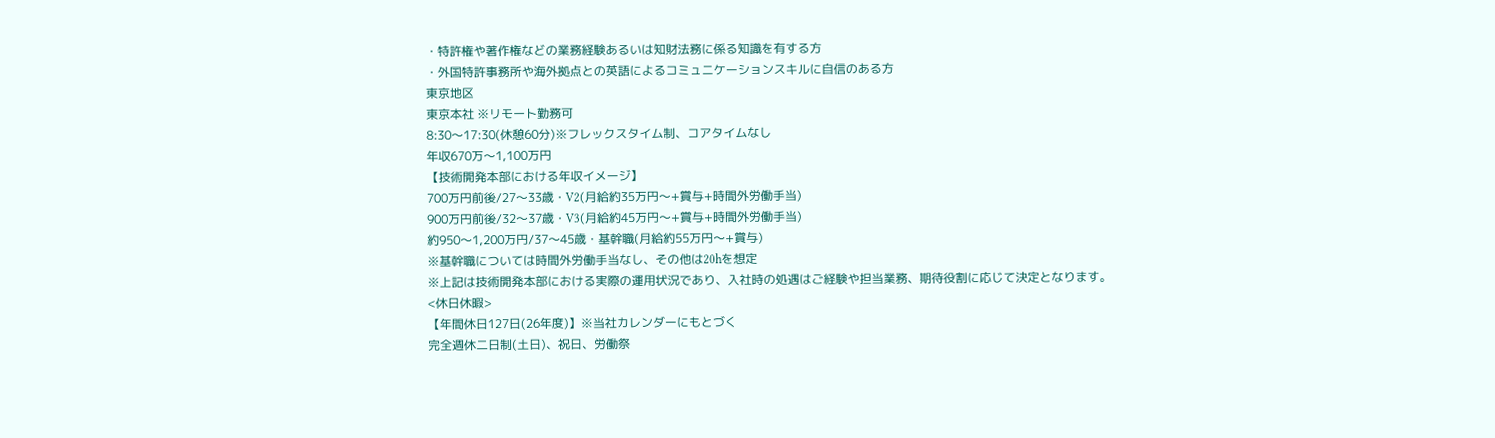・特許権や著作権などの業務経験あるいは知財法務に係る知識を有する方
・外国特許事務所や海外拠点との英語によるコミュニケーションスキルに自信のある方
東京地区
東京本社 ※リモート勤務可
8:30〜17:30(休憩60分)※フレックスタイム制、コアタイムなし
年収670万〜1,100万円
【技術開発本部における年収イメージ】
700万円前後/27〜33歳・V2(月給約35万円〜+賞与+時間外労働手当)
900万円前後/32〜37歳・V3(月給約45万円〜+賞与+時間外労働手当)
約950〜1,200万円/37〜45歳・基幹職(月給約55万円〜+賞与)
※基幹職については時間外労働手当なし、その他は20hを想定
※上記は技術開発本部における実際の運用状況であり、入社時の処遇はご経験や担当業務、期待役割に応じて決定となります。
<休日休暇>
【年間休日127日(26年度)】※当社カレンダーにもとづく
完全週休二日制(土日)、祝日、労働祭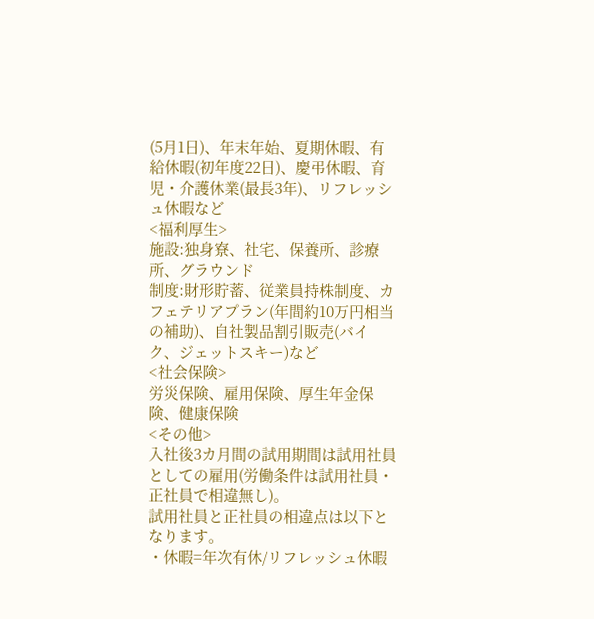(5月1日)、年末年始、夏期休暇、有給休暇(初年度22日)、慶弔休暇、育児・介護休業(最長3年)、リフレッシュ休暇など
<福利厚生>
施設:独身寮、社宅、保養所、診療所、グラウンド
制度:財形貯蓄、従業員持株制度、カフェテリアプラン(年間約10万円相当の補助)、自社製品割引販売(バイク、ジェットスキー)など
<社会保険>
労災保険、雇用保険、厚生年金保険、健康保険
<その他>
入社後3カ月間の試用期間は試用社員としての雇用(労働条件は試用社員・正社員で相違無し)。
試用社員と正社員の相違点は以下となります。
・休暇=年次有休/リフレッシュ休暇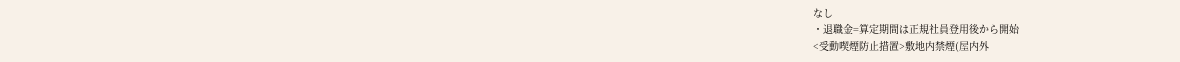なし
・退職金=算定期間は正規社員登用後から開始
<受動喫煙防止措置>敷地内禁煙(屋内外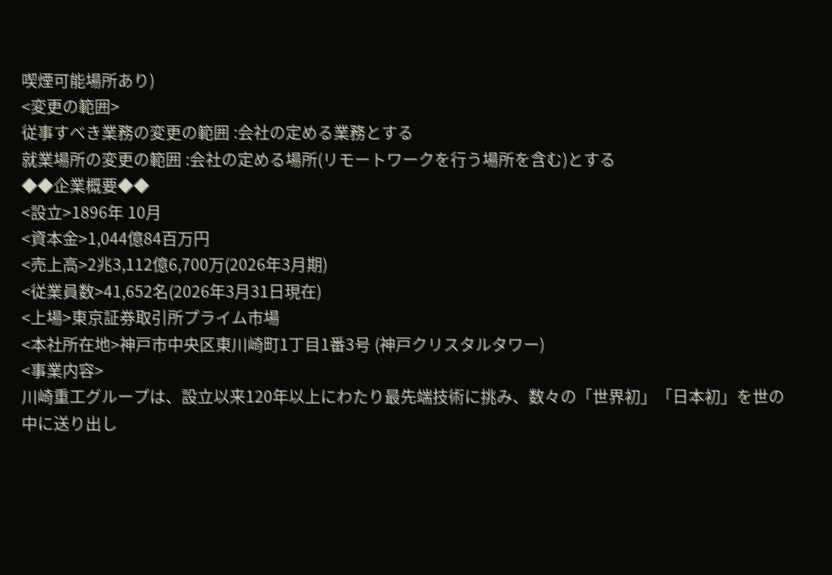喫煙可能場所あり)
<変更の範囲>
従事すべき業務の変更の範囲 :会社の定める業務とする
就業場所の変更の範囲 :会社の定める場所(リモートワークを行う場所を含む)とする
◆◆企業概要◆◆
<設立>1896年 10月
<資本金>1,044億84百万円
<売上高>2兆3,112億6,700万(2026年3月期)
<従業員数>41,652名(2026年3月31日現在)
<上場>東京証券取引所プライム市場
<本社所在地>神戸市中央区東川崎町1丁目1番3号 (神戸クリスタルタワー)
<事業内容>
川崎重工グループは、設立以来120年以上にわたり最先端技術に挑み、数々の「世界初」「日本初」を世の中に送り出し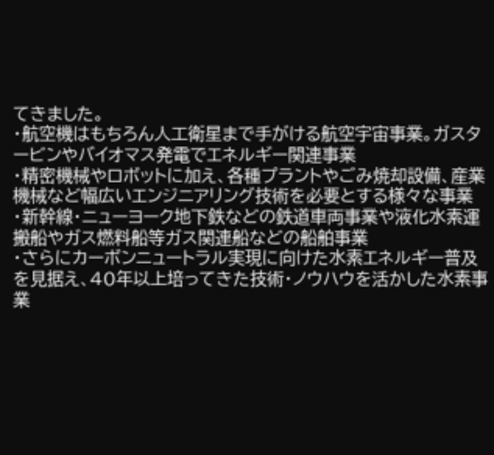てきました。
・航空機はもちろん人工衛星まで手がける航空宇宙事業。ガスタービンやバイオマス発電でエネルギー関連事業
・精密機械やロボットに加え、各種プラントやごみ焼却設備、産業機械など幅広いエンジニアリング技術を必要とする様々な事業
・新幹線・ニューヨーク地下鉄などの鉄道車両事業や液化水素運搬船やガス燃料船等ガス関連船などの船舶事業
・さらにカーボンニュートラル実現に向けた水素エネルギー普及を見据え、40年以上培ってきた技術・ノウハウを活かした水素事業